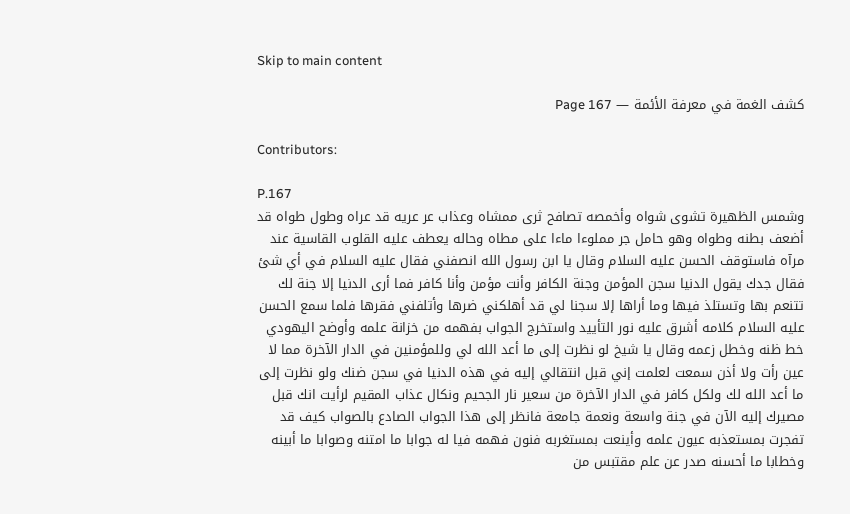Skip to main content

كشف الغمة في معرفة الأئمة — Page 167

Contributors:

P.167
وشمس الظهيرة تشوى شواه وأخمصه تصافح ثرى ممشاه وعذاب عر عريه قد عراه وطول طواه قد أضعف بطنه وطواه وهو حامل جر مملوءا ماءا على مطاه وحاله يعطف عليه القلوب القاسية عند مرآه فاستوقف الحسن عليه السلام وقال يا ابن رسول الله انصفني فقال عليه السلام في أي شئ فقال جدك يقول الدنيا سجن المؤمن وجنة الكافر وأنت مؤمن وأنا كافر فما أرى الدنيا إلا جنة لك تتنعم بها وتستلذ فيها وما أراها إلا سجنا لي قد أهلكني ضرها وأتلفني فقرها فلما سمع الحسن عليه السلام كلامه أشرق عليه نور التأييد واستخرج الجواب بفهمه من خزانة علمه وأوضح اليهودي خط ظنه وخطل زعمه وقال يا شيخ لو نظرت إلى ما أعد الله لي وللمؤمنين في الدار الآخرة مما لا عين رأت ولا أذن سمعت لعلمت إني قبل انتقالي إليه في هذه الدنيا في سجن ضنك ولو نظرت إلى ما أعد الله لك ولكل كافر في الدار الآخرة من سعير نار الجحيم ونكال عذاب المقيم لرأيت انك قبل مصيرك إليه الآن في جنة واسعة ونعمة جامعة فانظر إلى هذا الجواب الصادع بالصواب كيف قد تفجرت بمستعذبه عيون علمه وأينعت بمستغربه فنون فهمه فيا له جوابا ما امتنه وصوابا ما أبينه وخطابا ما أحسنه صدر عن علم مقتبس من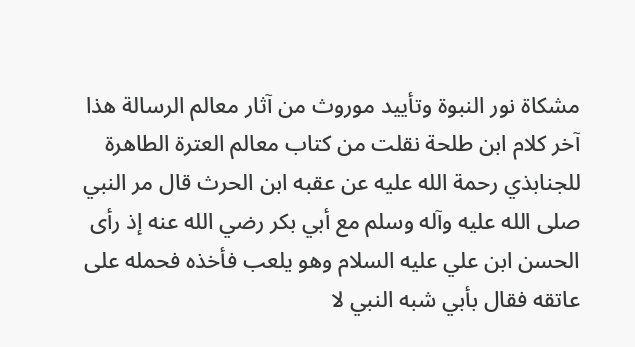مشكاة نور النبوة وتأييد موروث من آثار معالم الرسالة هذا آخر كلام ابن طلحة نقلت من كتاب معالم العترة الطاهرة للجنابذي رحمة الله عليه عن عقبه ابن الحرث قال مر النبي صلى الله عليه وآله وسلم مع أبي بكر رضي الله عنه إذ رأى الحسن ابن علي عليه السلام وهو يلعب فأخذه فحمله على عاتقه فقال بأبي شبه النبي لا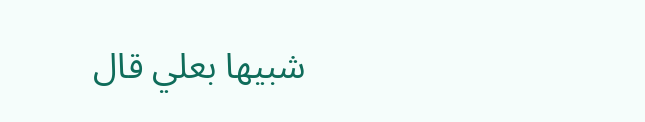شبيها بعلي قال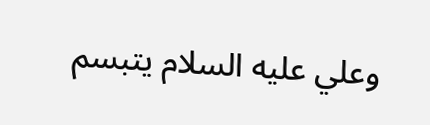وعلي عليه السلام يتبسم